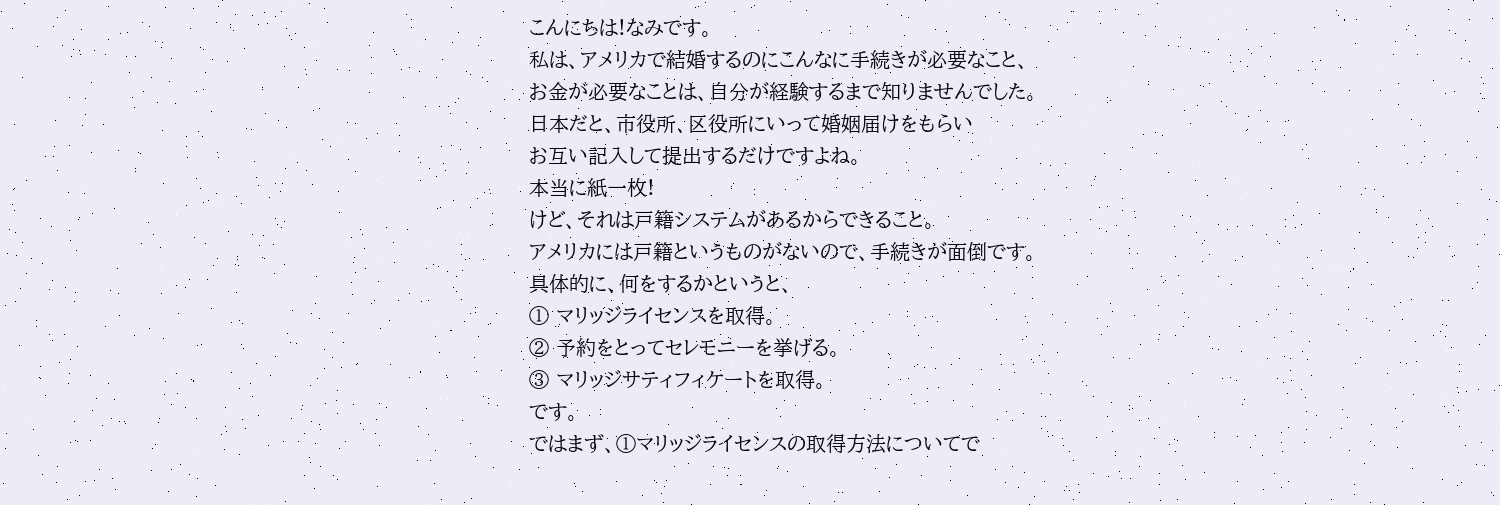こんにちは!なみです。
私は、アメリカで結婚するのにこんなに手続きが必要なこと、
お金が必要なことは、自分が経験するまで知りませんでした。
日本だと、市役所、区役所にいって婚姻届けをもらい
お互い記入して提出するだけですよね。
本当に紙一枚!
けど、それは戸籍システムがあるからできること。
アメリカには戸籍というものがないので、手続きが面倒です。
具体的に、何をするかというと、
① マリッジライセンスを取得。
② 予約をとってセレモニーを挙げる。
③ マリッジサティフィケートを取得。
です。
ではまず、①マリッジライセンスの取得方法についてで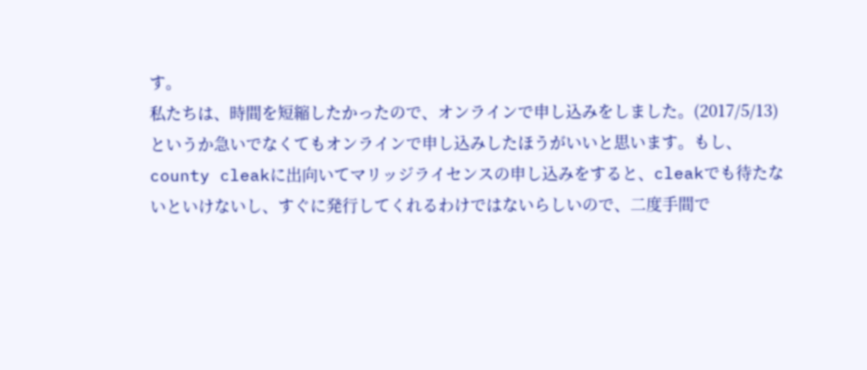す。
私たちは、時間を短縮したかったので、オンラインで申し込みをしました。(2017/5/13)
というか急いでなくてもオンラインで申し込みしたほうがいいと思います。もし、county cleakに出向いてマリッジライセンスの申し込みをすると、cleakでも待たないといけないし、すぐに発行してくれるわけではないらしいので、二度手間で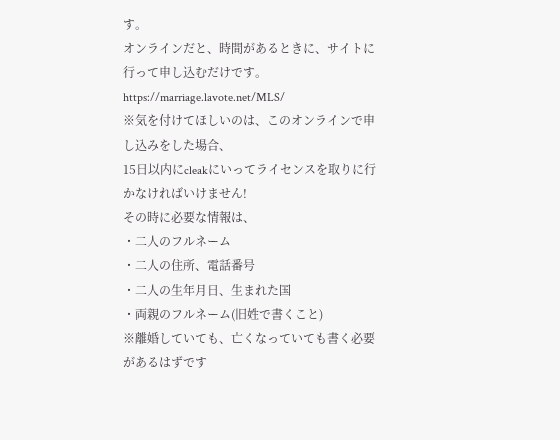す。
オンラインだと、時間があるときに、サイトに行って申し込むだけです。
https://marriage.lavote.net/MLS/
※気を付けてほしいのは、このオンラインで申し込みをした場合、
15日以内にcleakにいってライセンスを取りに行かなければいけません!
その時に必要な情報は、
・二人のフルネーム
・二人の住所、電話番号
・二人の生年月日、生まれた国
・両親のフルネーム(旧姓で書くこと)
※離婚していても、亡くなっていても書く必要があるはずです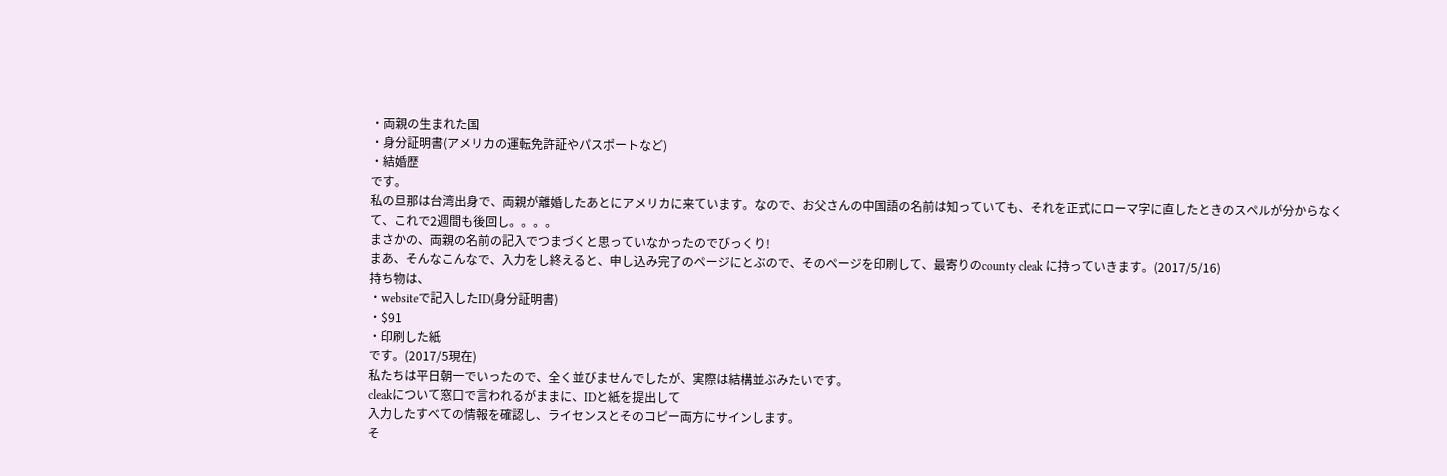・両親の生まれた国
・身分証明書(アメリカの運転免許証やパスポートなど)
・結婚歴
です。
私の旦那は台湾出身で、両親が離婚したあとにアメリカに来ています。なので、お父さんの中国語の名前は知っていても、それを正式にローマ字に直したときのスペルが分からなくて、これで2週間も後回し。。。。
まさかの、両親の名前の記入でつまづくと思っていなかったのでびっくり!
まあ、そんなこんなで、入力をし終えると、申し込み完了のページにとぶので、そのページを印刷して、最寄りのcounty cleak に持っていきます。(2017/5/16)
持ち物は、
・websiteで記入したID(身分証明書)
・$91
・印刷した紙
です。(2017/5現在)
私たちは平日朝一でいったので、全く並びませんでしたが、実際は結構並ぶみたいです。
cleakについて窓口で言われるがままに、IDと紙を提出して
入力したすべての情報を確認し、ライセンスとそのコピー両方にサインします。
そ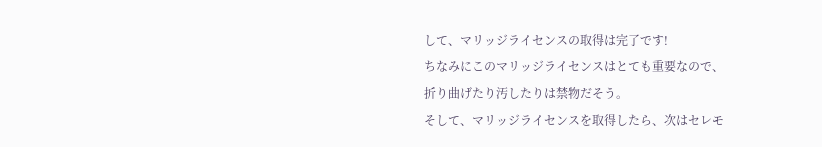して、マリッジライセンスの取得は完了です!
ちなみにこのマリッジライセンスはとても重要なので、
折り曲げたり汚したりは禁物だそう。
そして、マリッジライセンスを取得したら、次はセレモ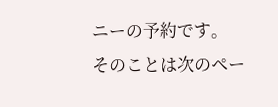ニーの予約です。
そのことは次のペー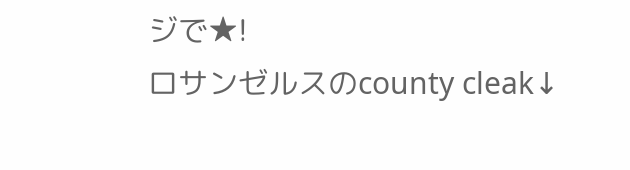ジで★!
ロサンゼルスのcounty cleak↓